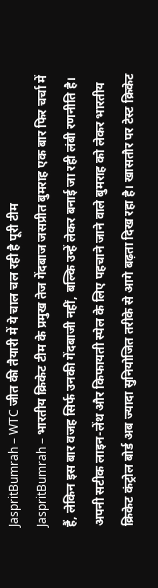JaspritBumrah – WTC जीत की तैयारी में ये चाल चल रही है पूरी टीम
JaspritBumrah – भारतीय क्रिकेट टीम के प्रमुख तेज गेंदबाज जसप्रीत बुमराह एक बार फिर चर्चा में हैं, लेकिन इस बार वजह सिर्फ उनकी गेंदबाजी नहीं, बल्कि उन्हें लेकर बनाई जा रही लंबी रणनीति है। अपनी सटीक लाइन-लेंथ और किफायती स्पेल के लिए पहचाने जाने वाले बुमराह को लेकर भारतीय क्रिकेट कंट्रोल बोर्ड अब ज्यादा सुनियोजित तरीके से आगे बढ़ता दिख रहा है। खासतौर पर टेस्ट क्रिकेट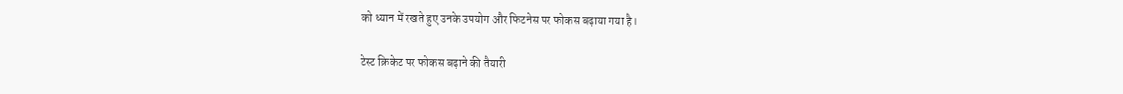को ध्यान में रखते हुए उनके उपयोग और फिटनेस पर फोकस बढ़ाया गया है।

टेस्ट क्रिकेट पर फोकस बढ़ाने की तैयारी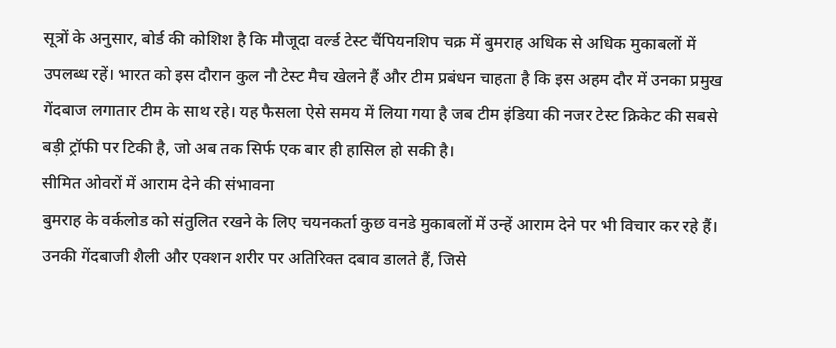सूत्रों के अनुसार, बोर्ड की कोशिश है कि मौजूदा वर्ल्ड टेस्ट चैंपियनशिप चक्र में बुमराह अधिक से अधिक मुकाबलों में उपलब्ध रहें। भारत को इस दौरान कुल नौ टेस्ट मैच खेलने हैं और टीम प्रबंधन चाहता है कि इस अहम दौर में उनका प्रमुख गेंदबाज लगातार टीम के साथ रहे। यह फैसला ऐसे समय में लिया गया है जब टीम इंडिया की नजर टेस्ट क्रिकेट की सबसे बड़ी ट्रॉफी पर टिकी है, जो अब तक सिर्फ एक बार ही हासिल हो सकी है।
सीमित ओवरों में आराम देने की संभावना
बुमराह के वर्कलोड को संतुलित रखने के लिए चयनकर्ता कुछ वनडे मुकाबलों में उन्हें आराम देने पर भी विचार कर रहे हैं। उनकी गेंदबाजी शैली और एक्शन शरीर पर अतिरिक्त दबाव डालते हैं, जिसे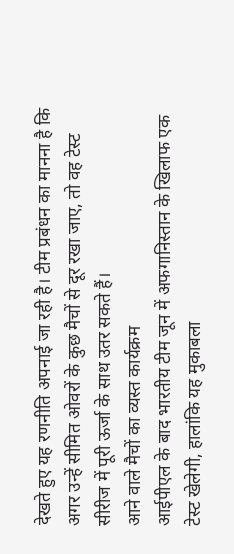देखते हुए यह रणनीति अपनाई जा रही है। टीम प्रबंधन का मानना है कि अगर उन्हें सीमित ओवरों के कुछ मैचों से दूर रखा जाए, तो वह टेस्ट सीरीज में पूरी ऊर्जा के साथ उतर सकते हैं।
आने वाले मैचों का व्यस्त कार्यक्रम
आईपीएल के बाद भारतीय टीम जून में अफगानिस्तान के खिलाफ एक टेस्ट खेलेगी, हालांकि यह मुकाबला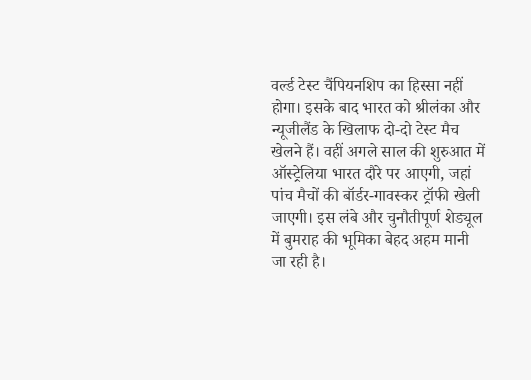वर्ल्ड टेस्ट चैंपियनशिप का हिस्सा नहीं होगा। इसके बाद भारत को श्रीलंका और न्यूजीलैंड के खिलाफ दो-दो टेस्ट मैच खेलने हैं। वहीं अगले साल की शुरुआत में ऑस्ट्रेलिया भारत दौरे पर आएगी, जहां पांच मैचों की बॉर्डर-गावस्कर ट्रॉफी खेली जाएगी। इस लंबे और चुनौतीपूर्ण शेड्यूल में बुमराह की भूमिका बेहद अहम मानी जा रही है।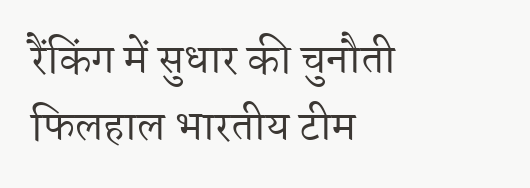रैंकिंग में सुधार की चुनौती
फिलहाल भारतीय टीम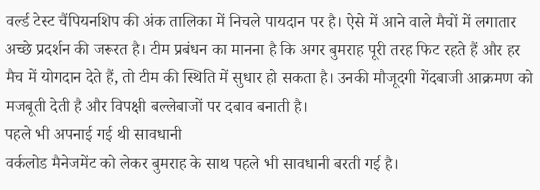वर्ल्ड टेस्ट चैंपियनशिप की अंक तालिका में निचले पायदान पर है। ऐसे में आने वाले मैचों में लगातार अच्छे प्रदर्शन की जरूरत है। टीम प्रबंधन का मानना है कि अगर बुमराह पूरी तरह फिट रहते हैं और हर मैच में योगदान देते हैं, तो टीम की स्थिति में सुधार हो सकता है। उनकी मौजूदगी गेंदबाजी आक्रमण को मजबूती देती है और विपक्षी बल्लेबाजों पर दबाव बनाती है।
पहले भी अपनाई गई थी सावधानी
वर्कलोड मैनेजमेंट को लेकर बुमराह के साथ पहले भी सावधानी बरती गई है।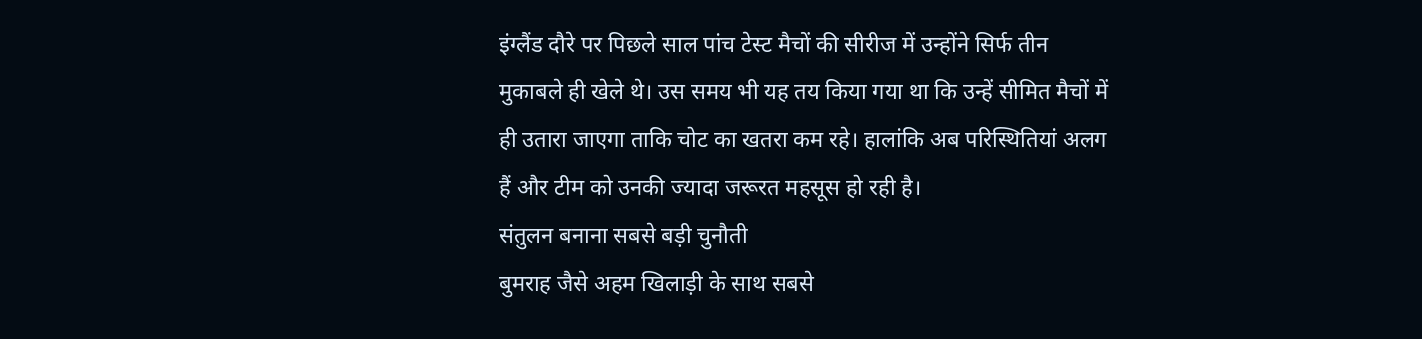इंग्लैंड दौरे पर पिछले साल पांच टेस्ट मैचों की सीरीज में उन्होंने सिर्फ तीन मुकाबले ही खेले थे। उस समय भी यह तय किया गया था कि उन्हें सीमित मैचों में ही उतारा जाएगा ताकि चोट का खतरा कम रहे। हालांकि अब परिस्थितियां अलग हैं और टीम को उनकी ज्यादा जरूरत महसूस हो रही है।
संतुलन बनाना सबसे बड़ी चुनौती
बुमराह जैसे अहम खिलाड़ी के साथ सबसे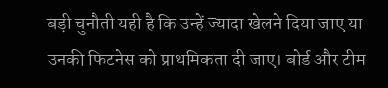बड़ी चुनौती यही है कि उन्हें ज्यादा खेलने दिया जाए या उनकी फिटनेस को प्राथमिकता दी जाए। बोर्ड और टीम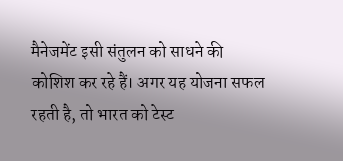मैनेजमेंट इसी संतुलन को साधने की कोशिश कर रहे हैं। अगर यह योजना सफल रहती है, तो भारत को टेस्ट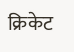क्रिकेट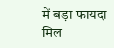में बड़ा फायदा मिल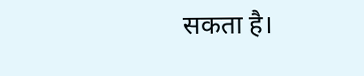सकता है।